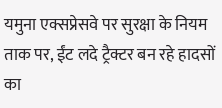यमुना एक्सप्रेसवे पर सुरक्षा के नियम ताक पर, ईंट लदे ट्रैक्टर बन रहे हादसों का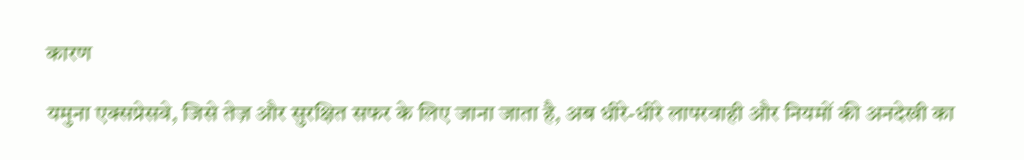कारण

यमुना एक्सप्रेसवे, जिसे तेज़ और सुरक्षित सफर के लिए जाना जाता है, अब धीरे-धीरे लापरवाही और नियमों की अनदेखी का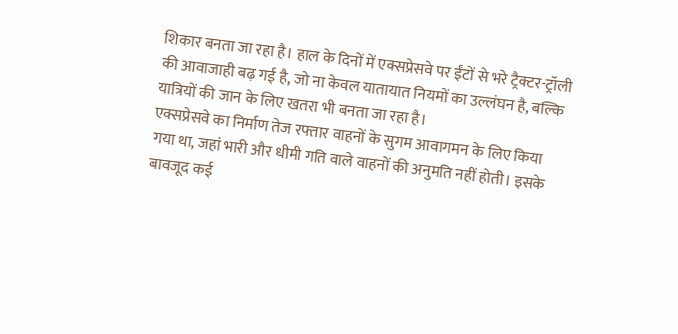शिकार बनता जा रहा है। हाल के दिनों में एक्सप्रेसवे पर ईंटों से भरे ट्रैक्टर-ट्रॉली की आवाजाही बढ़ गई है, जो ना केवल यातायात नियमों का उल्लंघन है, बल्कि यात्रियों की जान के लिए खतरा भी बनता जा रहा है।
एक्सप्रेसवे का निर्माण तेज रफ्तार वाहनों के सुगम आवागमन के लिए किया गया था, जहां भारी और धीमी गति वाले वाहनों की अनुमति नहीं होती। इसके बावजूद कई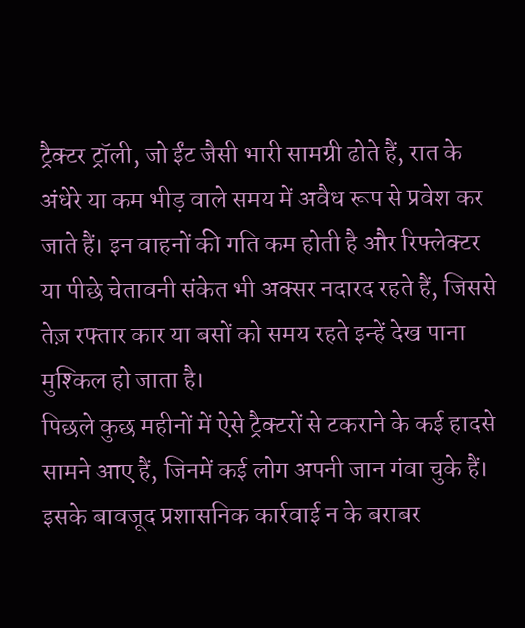ट्रैक्टर ट्रॉली, जो ईंट जैसी भारी सामग्री ढोते हैं, रात के अंधेरे या कम भीड़ वाले समय में अवैध रूप से प्रवेश कर जाते हैं। इन वाहनों की गति कम होती है और रिफ्लेक्टर या पीछे चेतावनी संकेत भी अक्सर नदारद रहते हैं, जिससे तेज़ रफ्तार कार या बसों को समय रहते इन्हें देख पाना मुश्किल हो जाता है।
पिछले कुछ महीनों में ऐसे ट्रैक्टरों से टकराने के कई हादसे सामने आए हैं, जिनमें कई लोग अपनी जान गंवा चुके हैं। इसके बावजूद प्रशासनिक कार्रवाई न के बराबर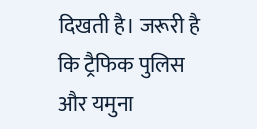दिखती है। जरूरी है कि ट्रैफिक पुलिस और यमुना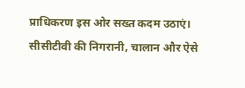प्राधिकरण इस ओर सख्त कदम उठाएं। सीसीटीवी की निगरानी, चालान और ऐसे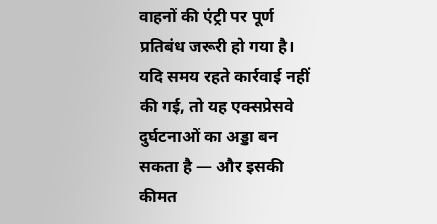वाहनों की एंट्री पर पूर्ण प्रतिबंध जरूरी हो गया है।
यदि समय रहते कार्रवाई नहीं की गई, तो यह एक्सप्रेसवे दुर्घटनाओं का अड्डा बन सकता है — और इसकी कीमत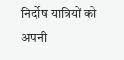निर्दोष यात्रियों को अपनी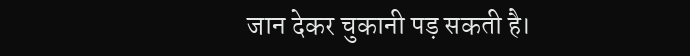जान देकर चुकानी पड़ सकती है।